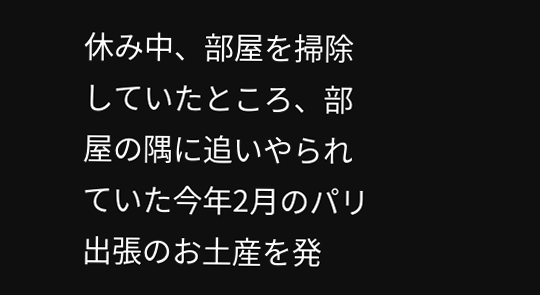休み中、部屋を掃除していたところ、部屋の隅に追いやられていた今年2月のパリ出張のお土産を発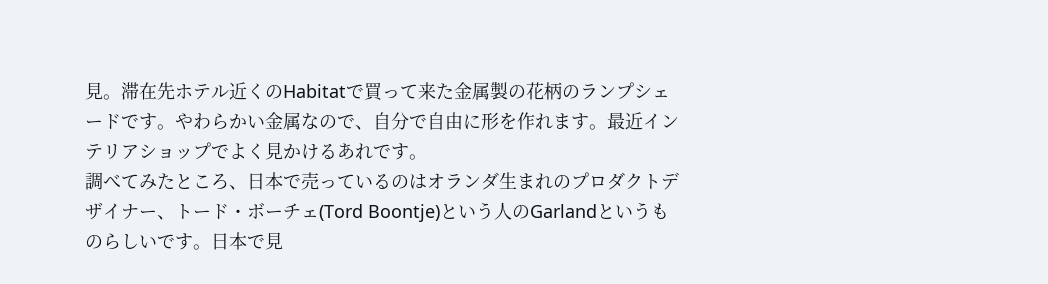見。滞在先ホテル近くのHabitatで買って来た金属製の花柄のランプシェードです。やわらかい金属なので、自分で自由に形を作れます。最近インテリアショップでよく見かけるあれです。
調べてみたところ、日本で売っているのはオランダ生まれのプロダクトデザイナー、トード・ボーチェ(Tord Boontje)という人のGarlandというものらしいです。日本で見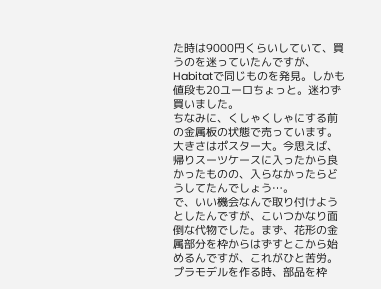た時は9000円くらいしていて、買うのを迷っていたんですが、Habitatで同じものを発見。しかも値段も20ユーロちょっと。迷わず買いました。
ちなみに、くしゃくしゃにする前の金属板の状態で売っています。大きさはポスター大。今思えば、帰りスーツケースに入ったから良かったものの、入らなかったらどうしてたんでしょう…。
で、いい機会なんで取り付けようとしたんですが、こいつかなり面倒な代物でした。まず、花形の金属部分を枠からはずすとこから始めるんですが、これがひと苦労。プラモデルを作る時、部品を枠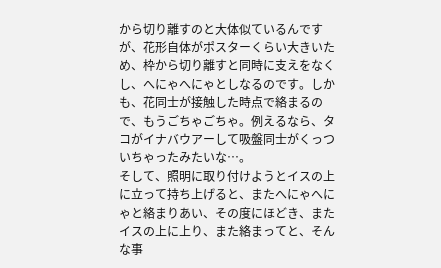から切り離すのと大体似ているんですが、花形自体がポスターくらい大きいため、枠から切り離すと同時に支えをなくし、へにゃへにゃとしなるのです。しかも、花同士が接触した時点で絡まるので、もうごちゃごちゃ。例えるなら、タコがイナバウアーして吸盤同士がくっついちゃったみたいな…。
そして、照明に取り付けようとイスの上に立って持ち上げると、またへにゃへにゃと絡まりあい、その度にほどき、またイスの上に上り、また絡まってと、そんな事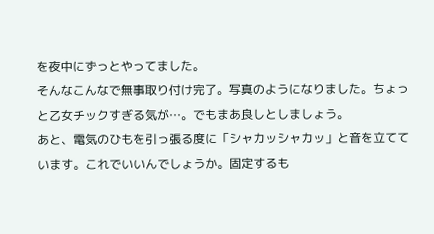を夜中にずっとやってました。
そんなこんなで無事取り付け完了。写真のようになりました。ちょっと乙女チックすぎる気が…。でもまあ良しとしましょう。
あと、電気のひもを引っ張る度に「シャカッシャカッ」と音を立てています。これでいいんでしょうか。固定するも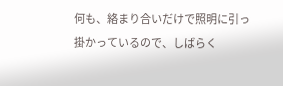何も、絡まり合いだけで照明に引っ掛かっているので、しばらく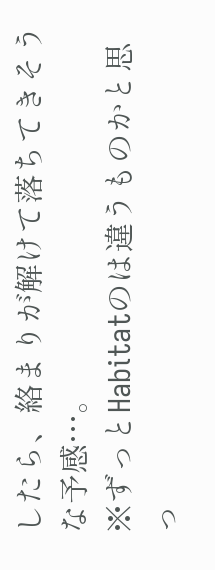したら、絡まりが解けて落ちてきそうな予感…。
※ずっとHabitatのは違うものかと思っ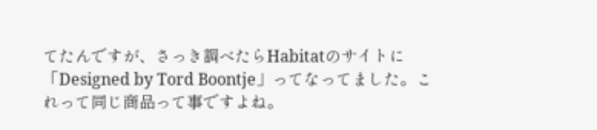てたんですが、さっき調べたらHabitatのサイトに「Designed by Tord Boontje」ってなってました。これって同じ商品って事ですよね。